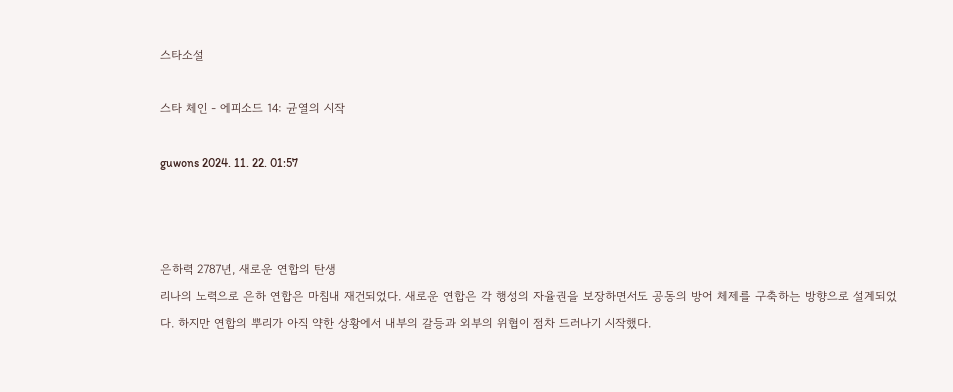스타소설

스타 체인 - 에피소드 14: 균열의 시작

guwons 2024. 11. 22. 01:57



은하력 2787년, 새로운 연합의 탄생
리나의 노력으로 은하 연합은 마침내 재건되었다. 새로운 연합은 각 행성의 자율권을 보장하면서도 공동의 방어 체제를 구축하는 방향으로 설계되었다. 하지만 연합의 뿌리가 아직 약한 상황에서 내부의 갈등과 외부의 위협이 점차 드러나기 시작했다.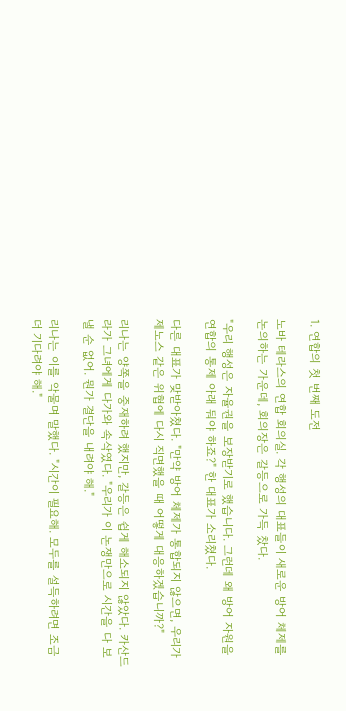1. 연합의 첫 번째 도전

노바 테라스의 연합 회의실. 각 행성의 대표들이 새로운 방어 체제를 논의하는 가운데, 회의장은 갈등으로 가득 찼다.

"우리 행성은 자율권을 보장받기로 했습니다. 그런데 왜 방어 자원을 연합의 통제 아래 둬야 하죠?" 한 대표가 소리쳤다.

다른 대표가 맞받아쳤다. "만약 방어 체제가 통합되지 않으면, 우리가 제노스 같은 위협에 다시 직면했을 때 어떻게 대응하겠습니까?"

리나는 양쪽을 중재하려 했지만, 갈등은 쉽게 해소되지 않았다. 카산드라가 그녀에게 다가와 속삭였다. "우리가 이 논쟁만으로 시간을 다 보낼 순 없어. 뭔가 결단을 내려야 해."

리나는 이를 악물며 말했다. "시간이 필요해. 모두를 설득하려면 조금 더 기다려야 해."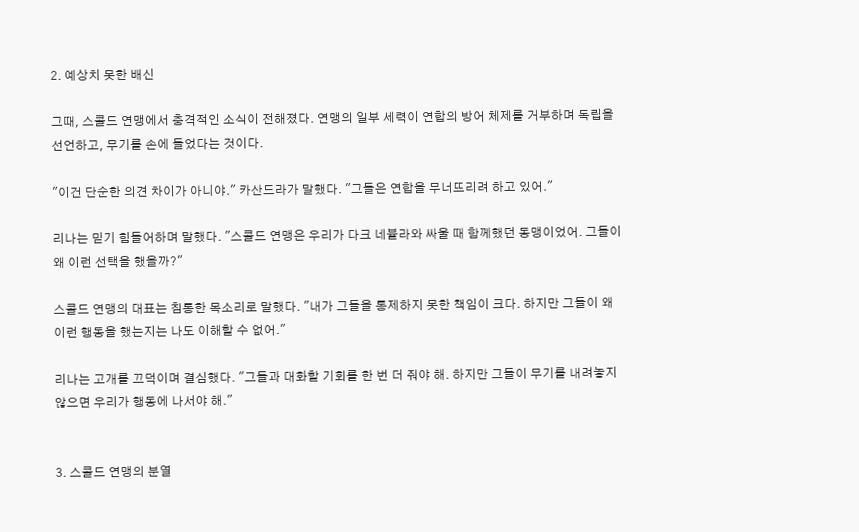2. 예상치 못한 배신

그때, 스콜드 연맹에서 충격적인 소식이 전해졌다. 연맹의 일부 세력이 연합의 방어 체제를 거부하며 독립을 선언하고, 무기를 손에 들었다는 것이다.

"이건 단순한 의견 차이가 아니야." 카산드라가 말했다. "그들은 연합을 무너뜨리려 하고 있어."

리나는 믿기 힘들어하며 말했다. "스콜드 연맹은 우리가 다크 네뷸라와 싸울 때 함께했던 동맹이었어. 그들이 왜 이런 선택을 했을까?"

스콜드 연맹의 대표는 침통한 목소리로 말했다. "내가 그들을 통제하지 못한 책임이 크다. 하지만 그들이 왜 이런 행동을 했는지는 나도 이해할 수 없어."

리나는 고개를 끄덕이며 결심했다. "그들과 대화할 기회를 한 번 더 줘야 해. 하지만 그들이 무기를 내려놓지 않으면 우리가 행동에 나서야 해."


3. 스콜드 연맹의 분열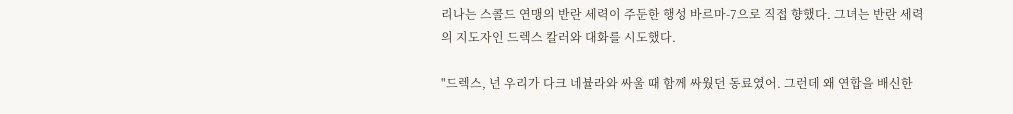리나는 스콜드 연맹의 반란 세력이 주둔한 행성 바르마-7으로 직접 향했다. 그녀는 반란 세력의 지도자인 드렉스 칼러와 대화를 시도했다.

"드렉스, 넌 우리가 다크 네뷸라와 싸울 때 함께 싸웠던 동료였어. 그런데 왜 연합을 배신한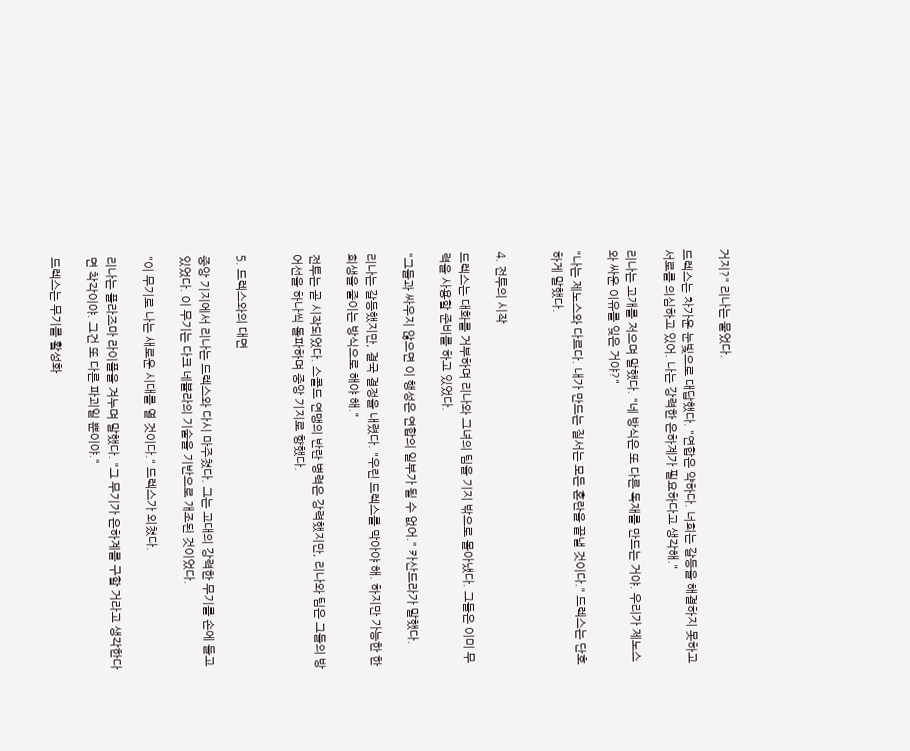거지?" 리나는 물었다.

드렉스는 차가운 눈빛으로 대답했다. "연합은 약하다. 너희는 갈등을 해결하지 못하고 서로를 의심하고 있어. 나는 강력한 은하계가 필요하다고 생각해."

리나는 고개를 저으며 말했다. "네 방식은 또 다른 독재를 만드는 거야. 우리가 제노스와 싸운 이유를 잊은 거야?"

"나는 제노스와 다르다. 내가 만드는 질서는 모든 혼란을 끝낼 것이다." 드렉스는 단호하게 말했다.


4. 전투의 시작

드렉스는 대화를 거부하며 리나와 그녀의 팀을 기지 밖으로 몰아냈다. 그들은 이미 무력을 사용할 준비를 하고 있었다.

"그들과 싸우지 않으면 이 행성은 연합의 일부가 될 수 없어." 카산드라가 말했다.

리나는 갈등했지만, 결국 결정을 내렸다. "우린 드렉스를 막아야 해. 하지만 가능한 한 희생을 줄이는 방식으로 해야 해."

전투는 곧 시작되었다. 스콜드 연맹의 반란 병력은 강력했지만, 리나와 팀은 그들의 방어선을 하나씩 돌파하며 중앙 기지로 향했다.


5. 드렉스와의 대면

중앙 기지에서 리나는 드렉스와 다시 마주쳤다. 그는 고대의 강력한 무기를 손에 들고 있었다. 이 무기는 다크 네뷸라의 기술을 기반으로 개조된 것이었다.

"이 무기로 나는 새로운 시대를 열 것이다." 드렉스가 외쳤다.

리나는 플라즈마 라이플을 겨누며 말했다. "그 무기가 은하계를 구할 거라고 생각한다면 착각이야. 그건 또 다른 파괴일 뿐이야."

드렉스는 무기를 활성화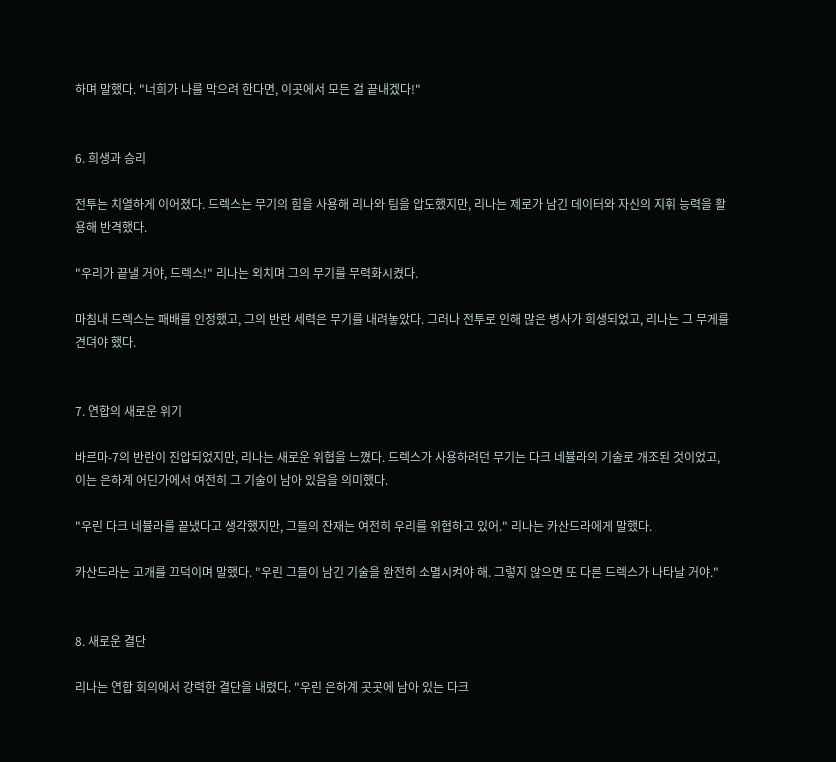하며 말했다. "너희가 나를 막으려 한다면, 이곳에서 모든 걸 끝내겠다!"


6. 희생과 승리

전투는 치열하게 이어졌다. 드렉스는 무기의 힘을 사용해 리나와 팀을 압도했지만, 리나는 제로가 남긴 데이터와 자신의 지휘 능력을 활용해 반격했다.

"우리가 끝낼 거야, 드렉스!" 리나는 외치며 그의 무기를 무력화시켰다.

마침내 드렉스는 패배를 인정했고, 그의 반란 세력은 무기를 내려놓았다. 그러나 전투로 인해 많은 병사가 희생되었고, 리나는 그 무게를 견뎌야 했다.


7. 연합의 새로운 위기

바르마-7의 반란이 진압되었지만, 리나는 새로운 위협을 느꼈다. 드렉스가 사용하려던 무기는 다크 네뷸라의 기술로 개조된 것이었고, 이는 은하계 어딘가에서 여전히 그 기술이 남아 있음을 의미했다.

"우린 다크 네뷸라를 끝냈다고 생각했지만, 그들의 잔재는 여전히 우리를 위협하고 있어." 리나는 카산드라에게 말했다.

카산드라는 고개를 끄덕이며 말했다. "우린 그들이 남긴 기술을 완전히 소멸시켜야 해. 그렇지 않으면 또 다른 드렉스가 나타날 거야."


8. 새로운 결단

리나는 연합 회의에서 강력한 결단을 내렸다. "우린 은하계 곳곳에 남아 있는 다크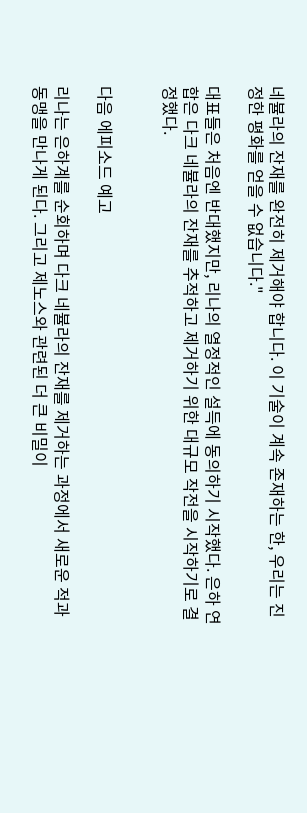네뷸라의 잔재를 완전히 제거해야 합니다. 이 기술이 계속 존재하는 한, 우리는 진정한 평화를 얻을 수 없습니다."

대표들은 처음엔 반대했지만, 리나의 열정적인 설득에 동의하기 시작했다. 은하 연합은 다크 네뷸라의 잔재를 추적하고 제거하기 위한 대규모 작전을 시작하기로 결정했다.


다음 에피소드 예고

리나는 은하계를 순회하며 다크 네뷸라의 잔재를 제거하는 과정에서 새로운 적과 동맹을 만나게 된다. 그리고 제노스와 관련된 더 큰 비밀이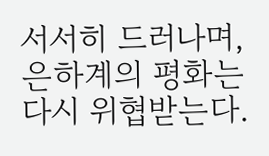서서히 드러나며, 은하계의 평화는 다시 위협받는다.